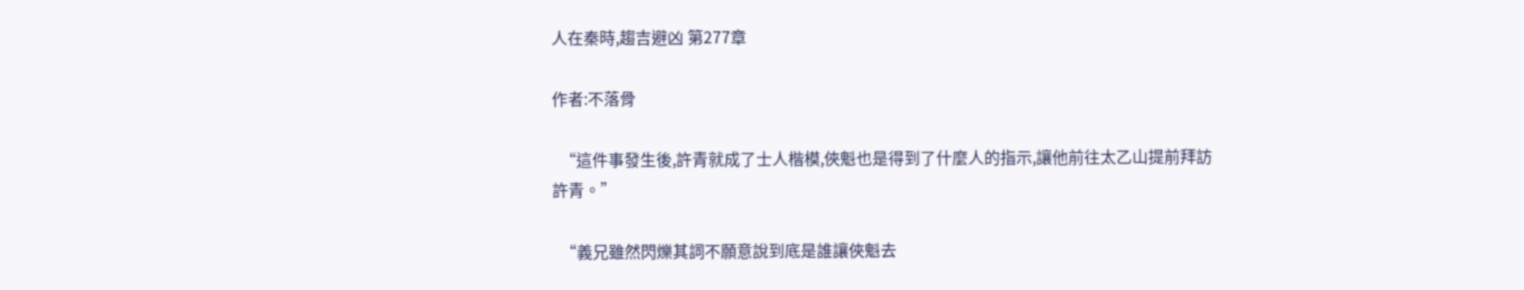人在秦時,趨吉避凶 第277章

作者:不落骨

  “這件事發生後,許青就成了士人楷模,俠魁也是得到了什麼人的指示,讓他前往太乙山提前拜訪許青。”

  “義兄雖然閃爍其詞不願意說到底是誰讓俠魁去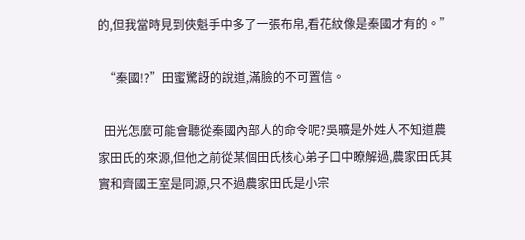的,但我當時見到俠魁手中多了一張布帛,看花紋像是秦國才有的。”

  “秦國!?”田蜜驚訝的說道,滿臉的不可置信。

  田光怎麼可能會聽從秦國內部人的命令呢?吳曠是外姓人不知道農家田氏的來源,但他之前從某個田氏核心弟子口中瞭解過,農家田氏其實和齊國王室是同源,只不過農家田氏是小宗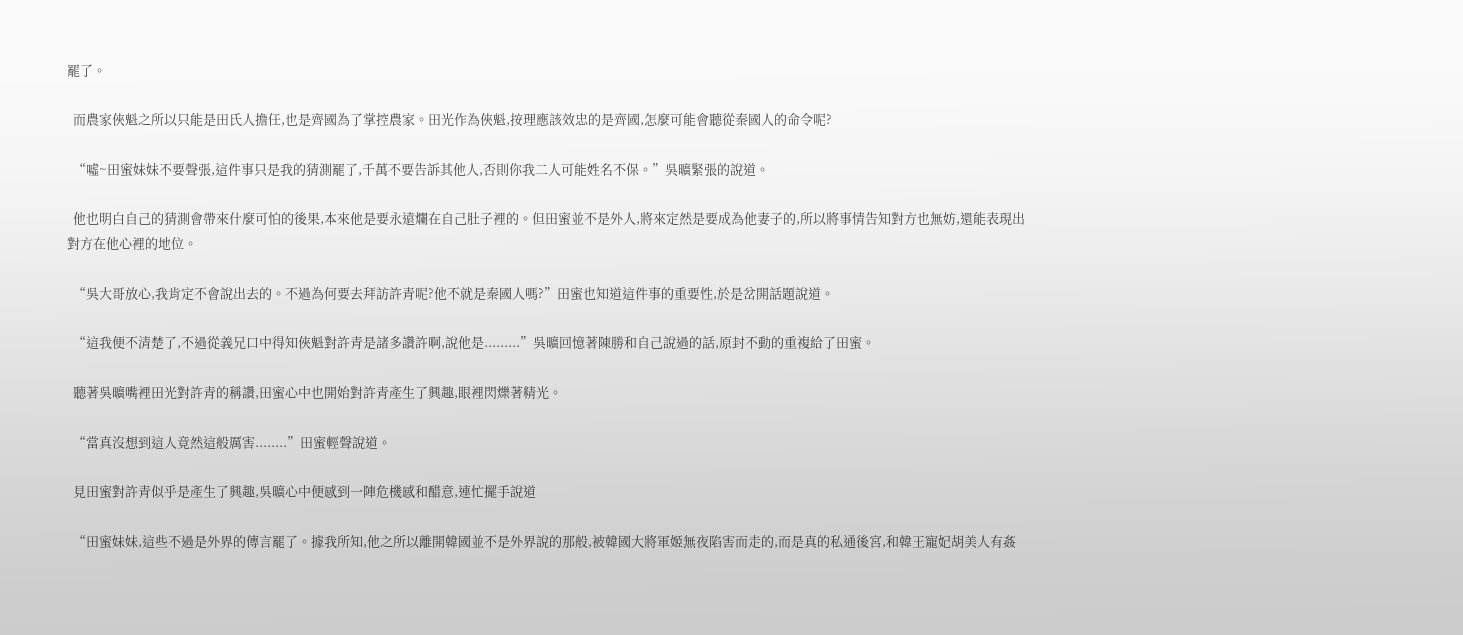罷了。

  而農家俠魁之所以只能是田氏人擔任,也是齊國為了掌控農家。田光作為俠魁,按理應該效忠的是齊國,怎麼可能會聽從秦國人的命令呢?

  “噓~田蜜妹妹不要聲張,這件事只是我的猜測罷了,千萬不要告訴其他人,否則你我二人可能姓名不保。”吳曠緊張的說道。

  他也明白自己的猜測會帶來什麼可怕的後果,本來他是要永遠爛在自己肚子裡的。但田蜜並不是外人,將來定然是要成為他妻子的,所以將事情告知對方也無妨,還能表現出對方在他心裡的地位。

  “吳大哥放心,我肯定不會說出去的。不過為何要去拜訪許青呢?他不就是秦國人嗎?”田蜜也知道這件事的重要性,於是岔開話題說道。

  “這我便不清楚了,不過從義兄口中得知俠魁對許青是諸多讚許啊,說他是.........”吳曠回憶著陳勝和自己說過的話,原封不動的重複給了田蜜。

  聽著吳曠嘴裡田光對許青的稱讚,田蜜心中也開始對許青產生了興趣,眼裡閃爍著精光。

  “當真沒想到這人竟然這般厲害........”田蜜輕聲說道。

  見田蜜對許青似乎是產生了興趣,吳曠心中便感到一陣危機感和醋意,連忙擺手說道

  “田蜜妹妹,這些不過是外界的傳言罷了。據我所知,他之所以離開韓國並不是外界說的那般,被韓國大將軍姬無夜陷害而走的,而是真的私通後宮,和韓王寵妃胡美人有姦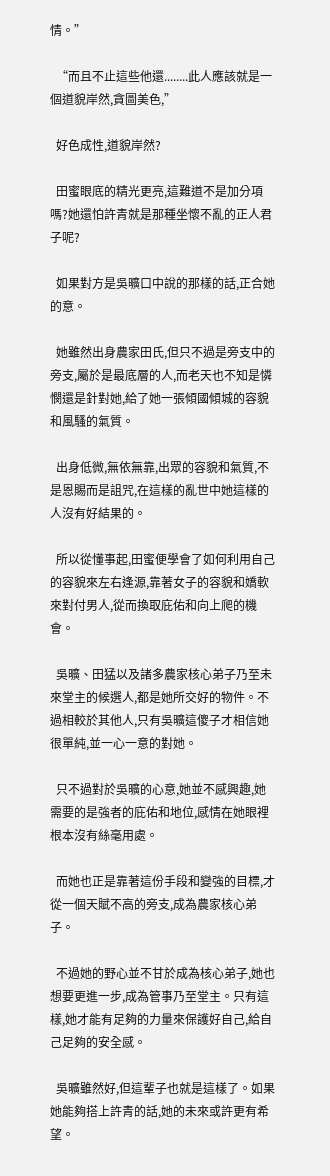情。”

  “而且不止這些他還........此人應該就是一個道貌岸然,貪圖美色,”

  好色成性,道貌岸然?

  田蜜眼底的精光更亮,這難道不是加分項嗎?她還怕許青就是那種坐懷不亂的正人君子呢?

  如果對方是吳曠口中說的那樣的話,正合她的意。

  她雖然出身農家田氏,但只不過是旁支中的旁支,屬於是最底層的人,而老天也不知是憐憫還是針對她,給了她一張傾國傾城的容貌和風騷的氣質。

  出身低微,無依無靠,出眾的容貌和氣質,不是恩賜而是詛咒,在這樣的亂世中她這樣的人沒有好結果的。

  所以從懂事起,田蜜便學會了如何利用自己的容貌來左右逢源,靠著女子的容貌和嬌軟來對付男人,從而換取庇佑和向上爬的機會。

  吳曠、田猛以及諸多農家核心弟子乃至未來堂主的候選人,都是她所交好的物件。不過相較於其他人,只有吳曠這傻子才相信她很單純,並一心一意的對她。

  只不過對於吳曠的心意,她並不感興趣,她需要的是強者的庇佑和地位,感情在她眼裡根本沒有絲毫用處。

  而她也正是靠著這份手段和變強的目標,才從一個天賦不高的旁支,成為農家核心弟子。

  不過她的野心並不甘於成為核心弟子,她也想要更進一步,成為管事乃至堂主。只有這樣,她才能有足夠的力量來保護好自己,給自己足夠的安全感。

  吳曠雖然好,但這輩子也就是這樣了。如果她能夠搭上許青的話,她的未來或許更有希望。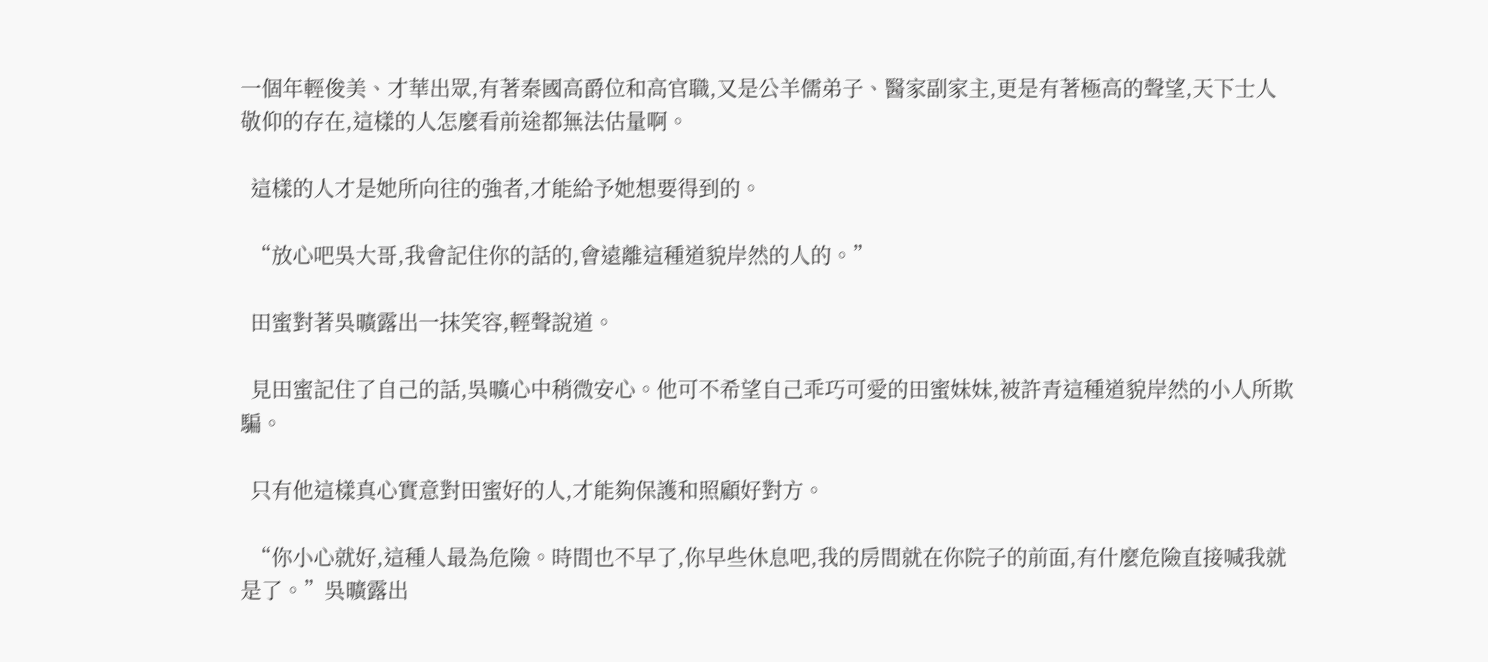一個年輕俊美、才華出眾,有著秦國高爵位和高官職,又是公羊儒弟子、醫家副家主,更是有著極高的聲望,天下士人敬仰的存在,這樣的人怎麼看前途都無法估量啊。

  這樣的人才是她所向往的強者,才能給予她想要得到的。

  “放心吧吳大哥,我會記住你的話的,會遠離這種道貌岸然的人的。”

  田蜜對著吳曠露出一抹笑容,輕聲說道。

  見田蜜記住了自己的話,吳曠心中稍微安心。他可不希望自己乖巧可愛的田蜜妹妹,被許青這種道貌岸然的小人所欺騙。

  只有他這樣真心實意對田蜜好的人,才能夠保護和照顧好對方。

  “你小心就好,這種人最為危險。時間也不早了,你早些休息吧,我的房間就在你院子的前面,有什麼危險直接喊我就是了。”吳曠露出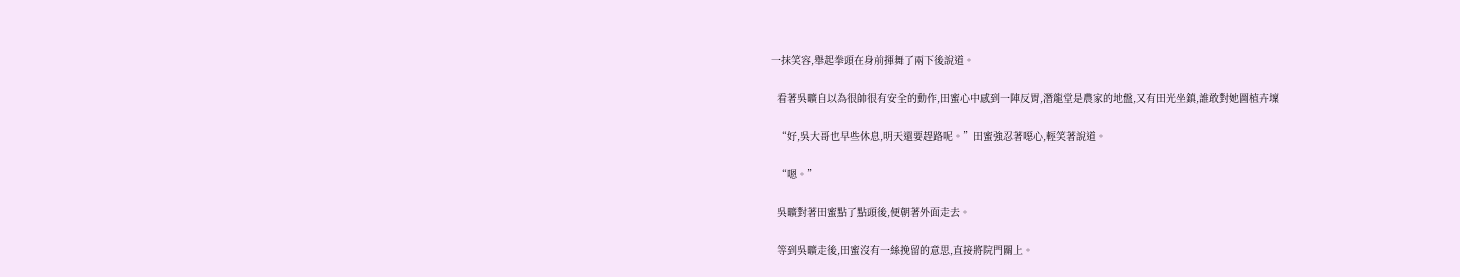一抹笑容,舉起拳頭在身前揮舞了兩下後說道。

  看著吳曠自以為很帥很有安全的動作,田蜜心中感到一陣反胃,潛龍堂是農家的地盤,又有田光坐鎮,誰敢對她圖植卉壈

  “好,吳大哥也早些休息,明天還要趕路呢。”田蜜強忍著噁心,輕笑著說道。

  “嗯。”

  吳曠對著田蜜點了點頭後,便朝著外面走去。

  等到吳曠走後,田蜜沒有一絲挽留的意思,直接將院門關上。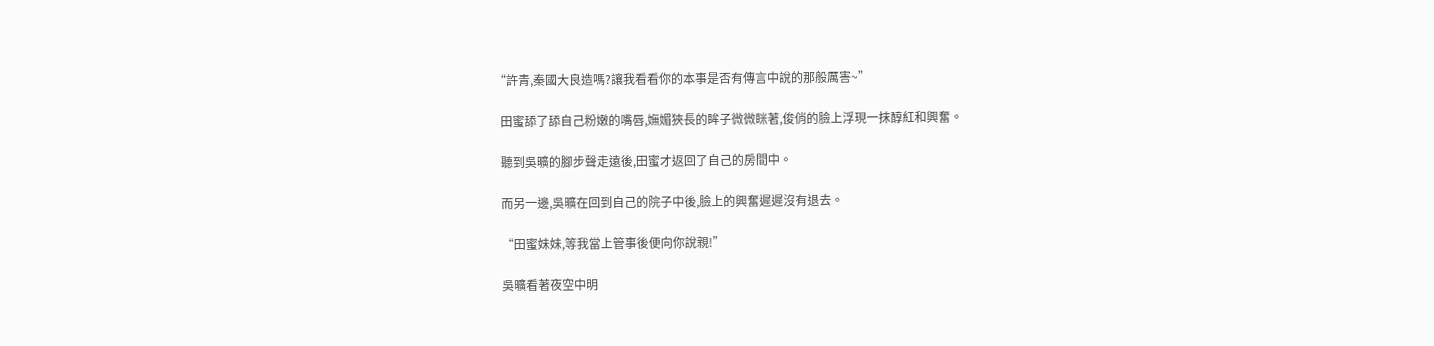“許青,秦國大良造嗎?讓我看看你的本事是否有傳言中說的那般厲害~”

  田蜜舔了舔自己粉嫩的嘴唇,嫵媚狹長的眸子微微眯著,俊俏的臉上浮現一抹醇紅和興奮。

  聽到吳曠的腳步聲走遠後,田蜜才返回了自己的房間中。

  而另一邊,吳曠在回到自己的院子中後,臉上的興奮遲遲沒有退去。

  “田蜜妹妹,等我當上管事後便向你說親!”

  吳曠看著夜空中明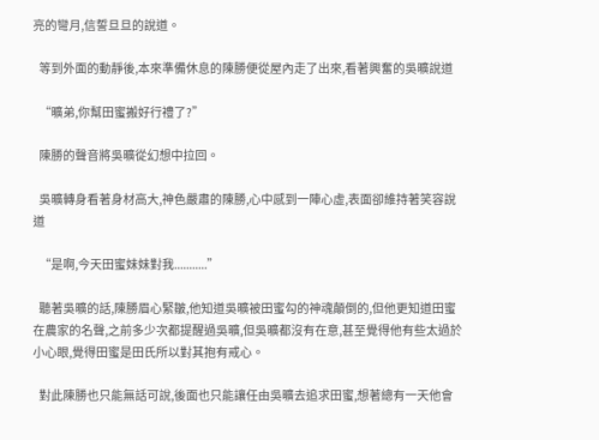亮的彎月,信誓旦旦的說道。

  等到外面的動靜後,本來準備休息的陳勝便從屋內走了出來,看著興奮的吳曠說道

  “曠弟,你幫田蜜搬好行禮了?”

  陳勝的聲音將吳曠從幻想中拉回。

  吳曠轉身看著身材高大,神色嚴肅的陳勝,心中感到一陣心虛,表面卻維持著笑容說道

  “是啊,今天田蜜妹妹對我...........”

  聽著吳曠的話,陳勝眉心緊皺,他知道吳曠被田蜜勾的神魂顛倒的,但他更知道田蜜在農家的名聲,之前多少次都提醒過吳曠,但吳曠都沒有在意,甚至覺得他有些太過於小心眼,覺得田蜜是田氏所以對其抱有戒心。

  對此陳勝也只能無話可說,後面也只能讓任由吳曠去追求田蜜,想著總有一天他會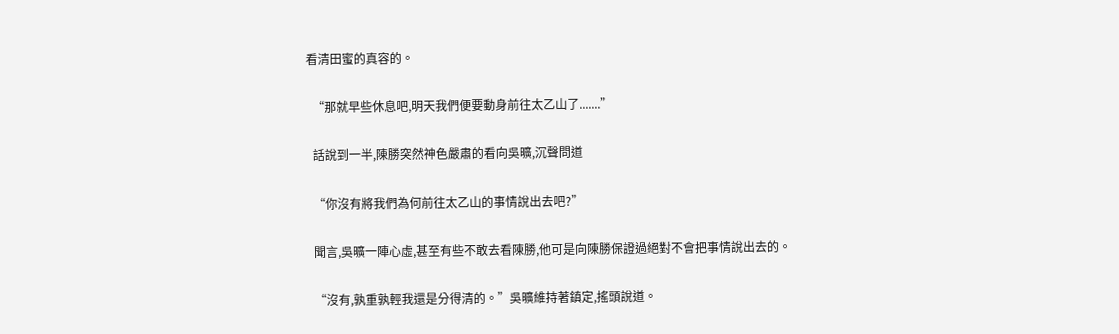看清田蜜的真容的。

  “那就早些休息吧,明天我們便要動身前往太乙山了.......”

  話說到一半,陳勝突然神色嚴肅的看向吳曠,沉聲問道

  “你沒有將我們為何前往太乙山的事情說出去吧?”

  聞言,吳曠一陣心虛,甚至有些不敢去看陳勝,他可是向陳勝保證過絕對不會把事情說出去的。

  “沒有,孰重孰輕我還是分得清的。”吳曠維持著鎮定,搖頭說道。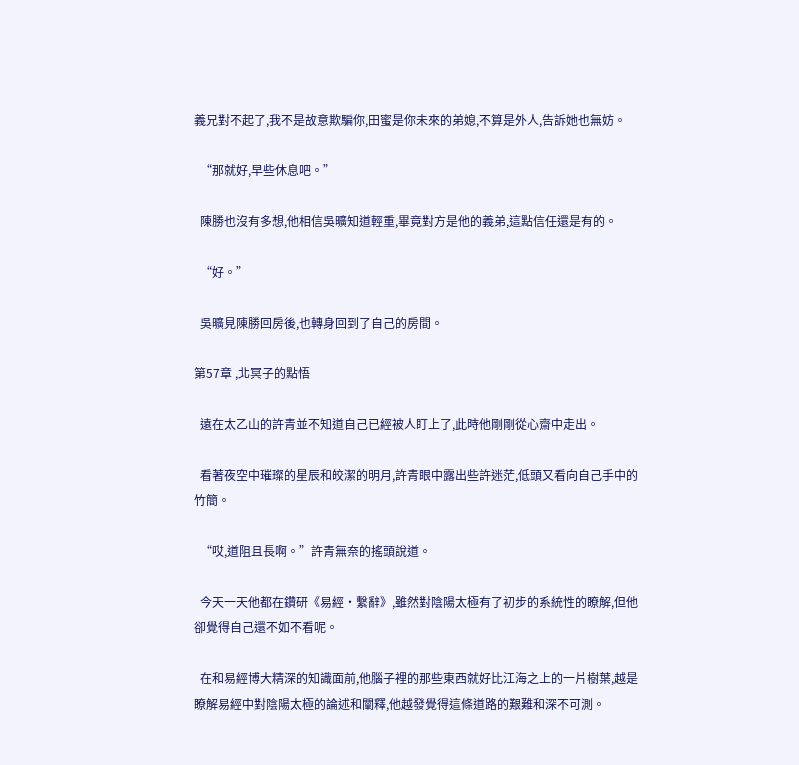義兄對不起了,我不是故意欺騙你,田蜜是你未來的弟媳,不算是外人,告訴她也無妨。

  “那就好,早些休息吧。”

  陳勝也沒有多想,他相信吳曠知道輕重,畢竟對方是他的義弟,這點信任還是有的。

  “好。”

  吳曠見陳勝回房後,也轉身回到了自己的房間。

第57章 ,北冥子的點悟

  遠在太乙山的許青並不知道自己已經被人盯上了,此時他剛剛從心齋中走出。

  看著夜空中璀璨的星辰和皎潔的明月,許青眼中露出些許迷茫,低頭又看向自己手中的竹簡。

  “哎,道阻且長啊。”許青無奈的搖頭說道。

  今天一天他都在鑽研《易經·繫辭》,雖然對陰陽太極有了初步的系統性的瞭解,但他卻覺得自己還不如不看呢。

  在和易經博大精深的知識面前,他腦子裡的那些東西就好比江海之上的一片樹葉,越是瞭解易經中對陰陽太極的論述和闡釋,他越發覺得這條道路的艱難和深不可測。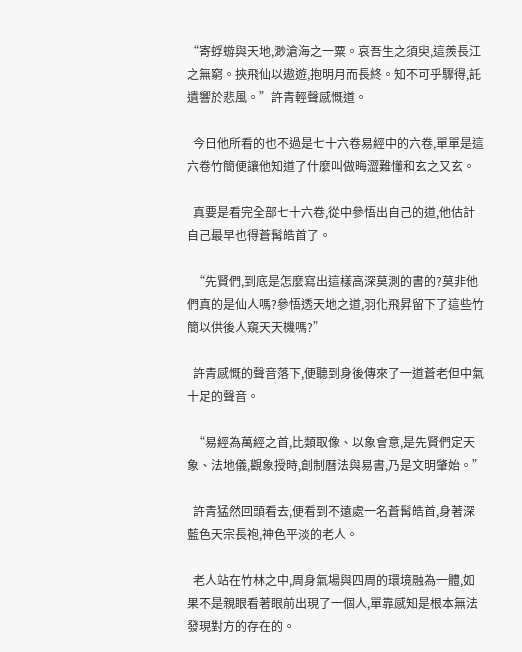“寄蜉蝣與天地,渺滄海之一粟。哀吾生之須臾,這羨長江之無窮。挾飛仙以遨遊,抱明月而長終。知不可乎驟得,託遺響於悲風。”許青輕聲感慨道。

  今日他所看的也不過是七十六卷易經中的六卷,單單是這六卷竹簡便讓他知道了什麼叫做晦澀難懂和玄之又玄。

  真要是看完全部七十六卷,從中參悟出自己的道,他估計自己最早也得蒼髯皓首了。

  “先賢們,到底是怎麼寫出這樣高深莫測的書的?莫非他們真的是仙人嗎?參悟透天地之道,羽化飛昇留下了這些竹簡以供後人窺天天機嗎?”

  許青感慨的聲音落下,便聽到身後傳來了一道蒼老但中氣十足的聲音。

  “易經為萬經之首,比類取像、以象會意,是先賢們定天象、法地儀,觀象授時,創制曆法與易書,乃是文明肇始。”

  許青猛然回頭看去,便看到不遠處一名蒼髯皓首,身著深藍色天宗長袍,神色平淡的老人。

  老人站在竹林之中,周身氣場與四周的環境融為一體,如果不是親眼看著眼前出現了一個人,單靠感知是根本無法發現對方的存在的。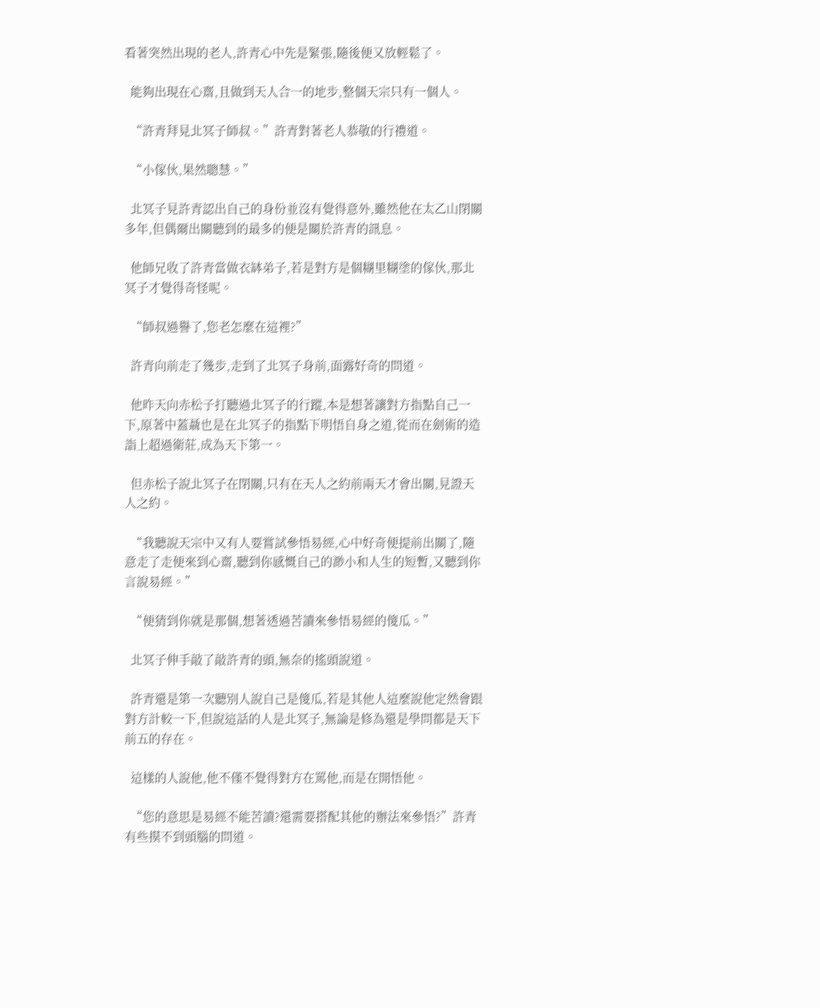看著突然出現的老人,許青心中先是緊張,隨後便又放輕鬆了。

  能夠出現在心齋,且做到天人合一的地步,整個天宗只有一個人。

  “許青拜見北冥子師叔。”許青對著老人恭敬的行禮道。

  “小傢伙,果然聰慧。”

  北冥子見許青認出自己的身份並沒有覺得意外,雖然他在太乙山閉關多年,但偶爾出關聽到的最多的便是關於許青的訊息。

  他師兄收了許青當做衣缽弟子,若是對方是個糊里糊塗的傢伙,那北冥子才覺得奇怪呢。

  “師叔過譽了,您老怎麼在這裡?”

  許青向前走了幾步,走到了北冥子身前,面露好奇的問道。

  他昨天向赤松子打聽過北冥子的行蹤,本是想著讓對方指點自己一下,原著中蓋聶也是在北冥子的指點下明悟自身之道,從而在劍術的造詣上超過衛莊,成為天下第一。

  但赤松子說北冥子在閉關,只有在天人之約前兩天才會出關,見證天人之約。

  “我聽說天宗中又有人要嘗試參悟易經,心中好奇便提前出關了,隨意走了走便來到心齋,聽到你感慨自己的渺小和人生的短暫,又聽到你言說易經。”

  “便猜到你就是那個,想著透過苦讀來參悟易經的傻瓜。”

  北冥子伸手敲了敲許青的頭,無奈的搖頭說道。

  許青還是第一次聽別人說自己是傻瓜,若是其他人這麼說他定然會跟對方計較一下,但說這話的人是北冥子,無論是修為還是學問都是天下前五的存在。

  這樣的人說他,他不僅不覺得對方在罵他,而是在開悟他。

  “您的意思是易經不能苦讀?還需要搭配其他的辦法來參悟?”許青有些摸不到頭腦的問道。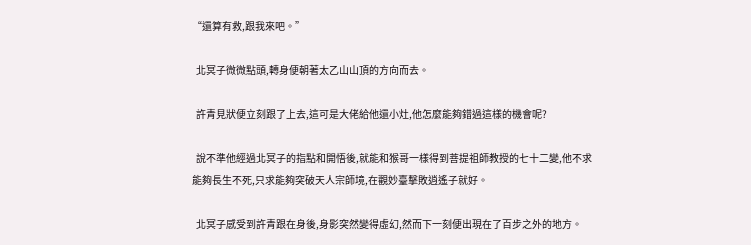“還算有救,跟我來吧。”

  北冥子微微點頭,轉身便朝著太乙山山頂的方向而去。

  許青見狀便立刻跟了上去,這可是大佬給他還小灶,他怎麼能夠錯過這樣的機會呢?

  說不準他經過北冥子的指點和開悟後,就能和猴哥一樣得到菩提祖師教授的七十二變,他不求能夠長生不死,只求能夠突破天人宗師境,在觀妙臺擊敗逍遙子就好。

  北冥子感受到許青跟在身後,身影突然變得虛幻,然而下一刻便出現在了百步之外的地方。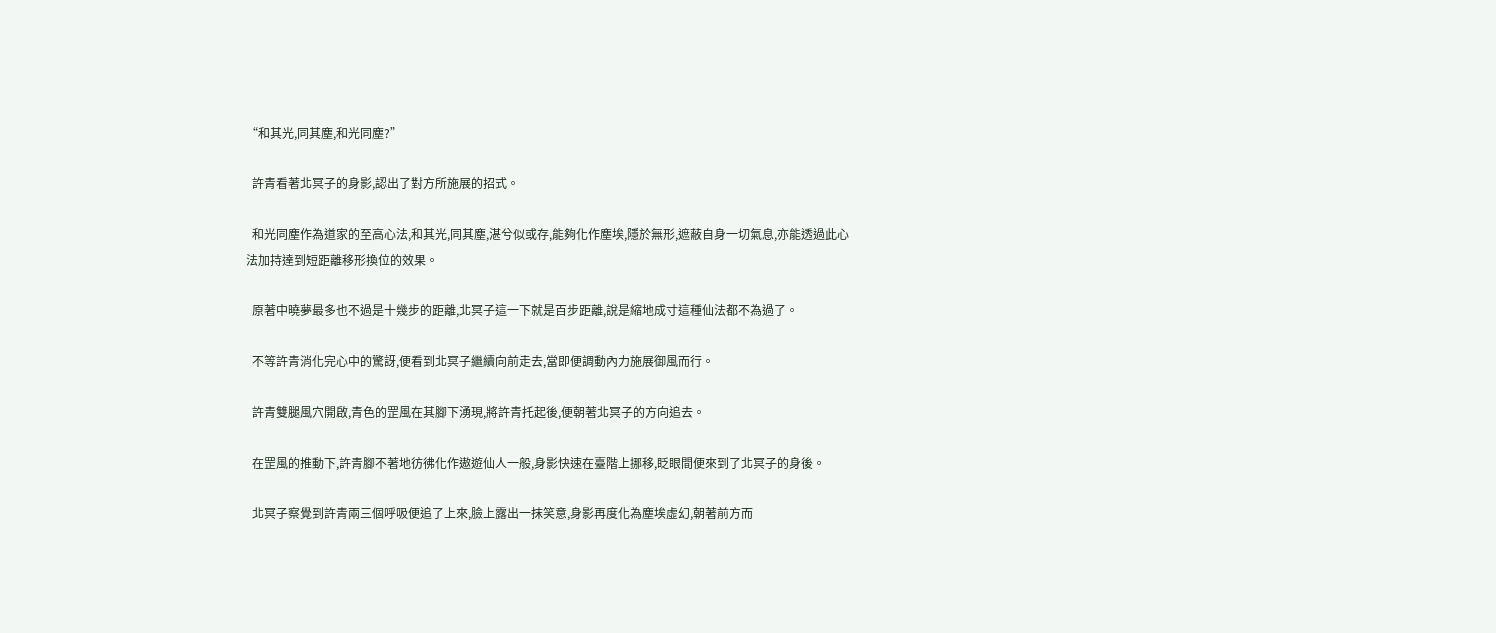“和其光,同其塵,和光同塵?”

  許青看著北冥子的身影,認出了對方所施展的招式。

  和光同塵作為道家的至高心法,和其光,同其塵,湛兮似或存,能夠化作塵埃,隱於無形,遮蔽自身一切氣息,亦能透過此心法加持達到短距離移形換位的效果。

  原著中曉夢最多也不過是十幾步的距離,北冥子這一下就是百步距離,說是縮地成寸這種仙法都不為過了。

  不等許青消化完心中的驚訝,便看到北冥子繼續向前走去,當即便調動內力施展御風而行。

  許青雙腿風穴開啟,青色的罡風在其腳下湧現,將許青托起後,便朝著北冥子的方向追去。

  在罡風的推動下,許青腳不著地彷彿化作遨遊仙人一般,身影快速在臺階上挪移,眨眼間便來到了北冥子的身後。

  北冥子察覺到許青兩三個呼吸便追了上來,臉上露出一抹笑意,身影再度化為塵埃虛幻,朝著前方而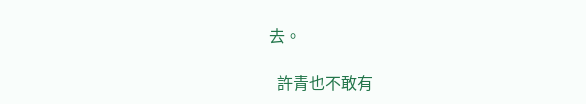去。

  許青也不敢有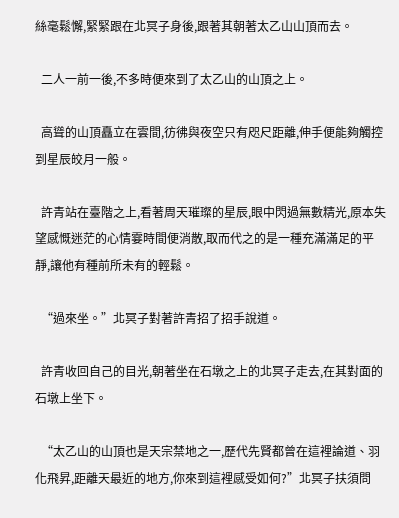絲毫鬆懈,緊緊跟在北冥子身後,跟著其朝著太乙山山頂而去。

  二人一前一後,不多時便來到了太乙山的山頂之上。

  高聳的山頂矗立在雲間,彷彿與夜空只有咫尺距離,伸手便能夠觸控到星辰皎月一般。

  許青站在臺階之上,看著周天璀璨的星辰,眼中閃過無數精光,原本失望感慨迷茫的心情霎時間便消散,取而代之的是一種充滿滿足的平靜,讓他有種前所未有的輕鬆。

  “過來坐。”北冥子對著許青招了招手說道。

  許青收回自己的目光,朝著坐在石墩之上的北冥子走去,在其對面的石墩上坐下。

  “太乙山的山頂也是天宗禁地之一,歷代先賢都曾在這裡論道、羽化飛昇,距離天最近的地方,你來到這裡感受如何?”北冥子扶須問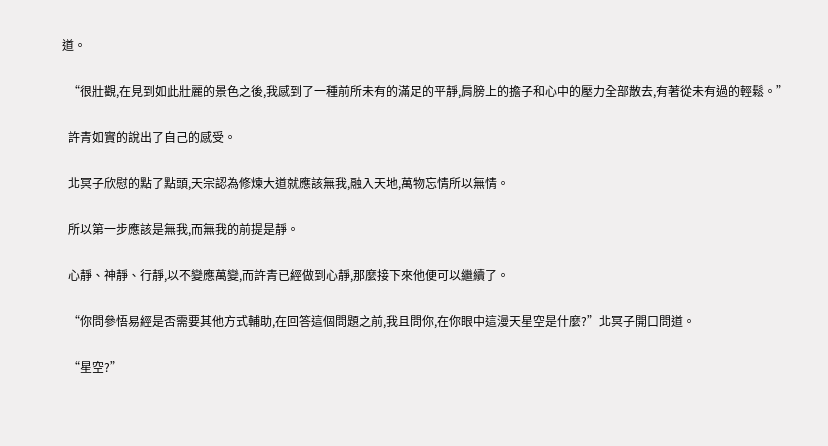道。

  “很壯觀,在見到如此壯麗的景色之後,我感到了一種前所未有的滿足的平靜,肩膀上的擔子和心中的壓力全部散去,有著從未有過的輕鬆。”

  許青如實的說出了自己的感受。

  北冥子欣慰的點了點頭,天宗認為修煉大道就應該無我,融入天地,萬物忘情所以無情。

  所以第一步應該是無我,而無我的前提是靜。

  心靜、神靜、行靜,以不變應萬變,而許青已經做到心靜,那麼接下來他便可以繼續了。

  “你問參悟易經是否需要其他方式輔助,在回答這個問題之前,我且問你,在你眼中這漫天星空是什麼?”北冥子開口問道。

  “星空?”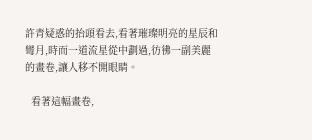許青疑惑的抬頭看去,看著璀璨明亮的星辰和彎月,時而一道流星從中劃過,彷彿一副美麗的畫卷,讓人移不開眼睛。

  看著這幅畫卷,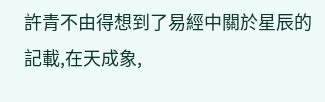許青不由得想到了易經中關於星辰的記載,在天成象,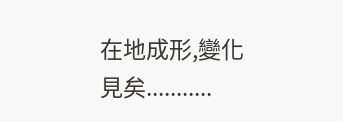在地成形,變化見矣...........